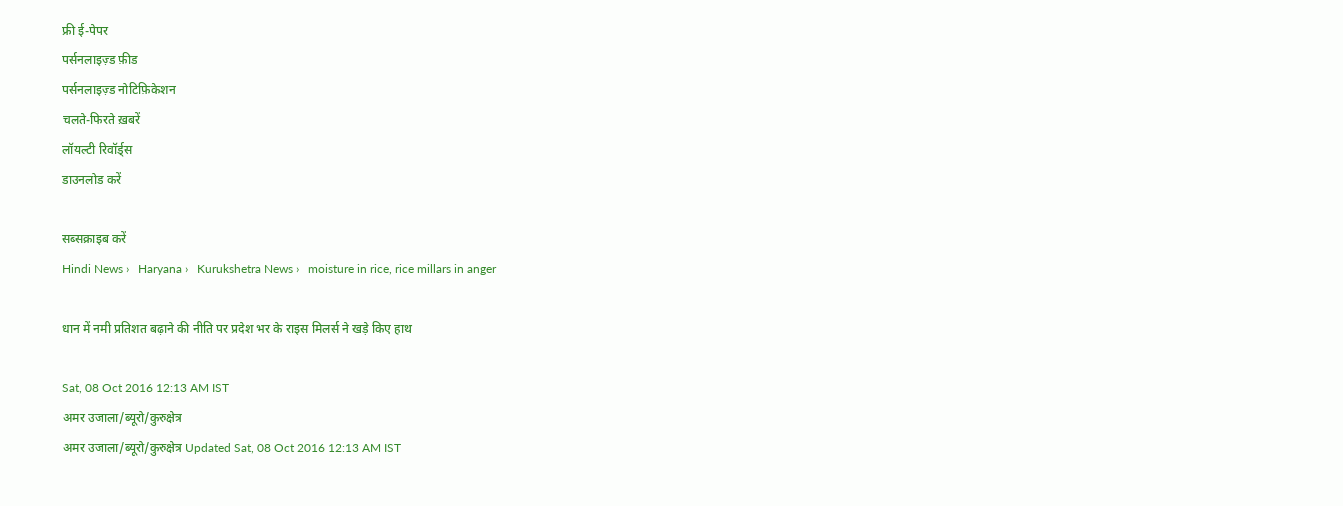फ्री ई-पेपर
पर्सनलाइज़्ड फ़ीड
पर्सनलाइज़्ड नोटिफ़िकेशन
चलते-फिरते ख़बरें
लॉयल्टी रिवॉर्ड्स
डाउनलोड करें

सब्सक्राइब करें
Hindi News ›   Haryana ›   Kurukshetra News ›   moisture in rice, rice millars in anger

धान में नमी प्रतिशत बढ़ाने की नीति पर प्रदेश भर के राइस मिलर्स ने खड़े किए हाथ

Sat, 08 Oct 2016 12:13 AM IST
अमर उजाला/ब्यूरो/कुरुक्षेत्र
अमर उजाला/ब्यूरो/कुरुक्षेत्र Updated Sat, 08 Oct 2016 12:13 AM IST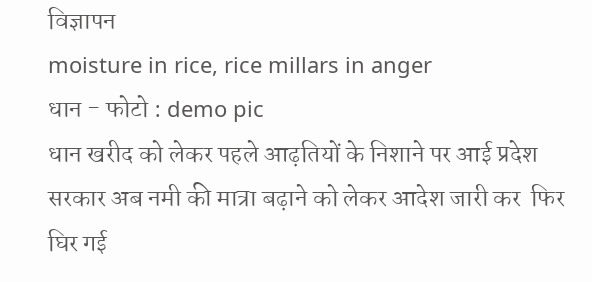विज्ञापन
moisture in rice, rice millars in anger
धान - फोटो : demo pic
धान खरीद को लेकर पहले आढ़तियों के निशाने पर आई प्रदेश सरकार अब नमी की मात्रा बढ़ाने को लेकर आदेश जारी कर  फिर घिर गई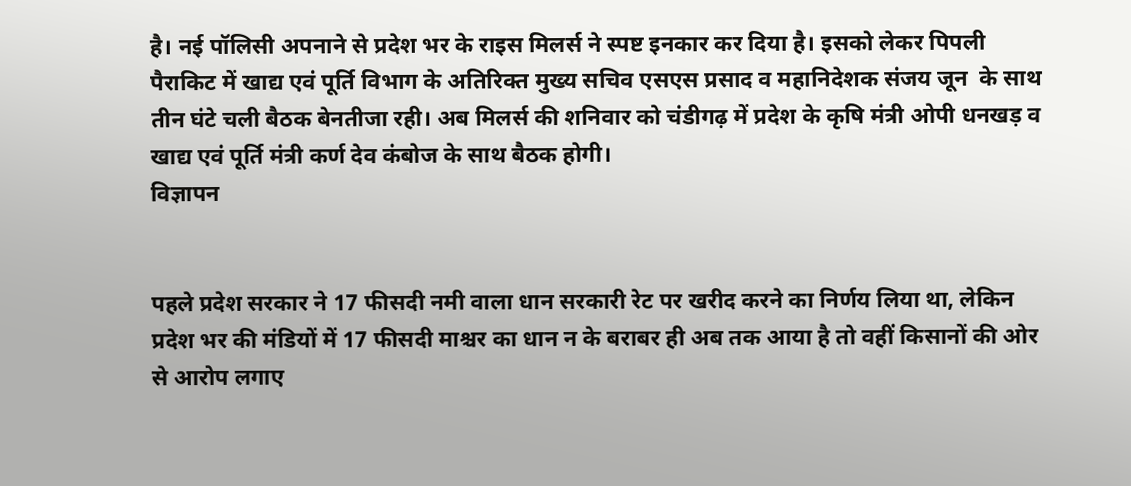है। नई पॉलिसी अपनाने से प्रदेश भर के राइस मिलर्स ने स्पष्ट इनकार कर दिया है। इसको लेकर पिपली पैराकिट में खाद्य एवं पूर्ति विभाग के अतिरिक्त मुख्य सचिव एसएस प्रसाद व महानिदेशक संजय जून  के साथ तीन घंटे चली बैठक बेनतीजा रही। अब मिलर्स की शनिवार को चंडीगढ़ में प्रदेश के कृषि मंत्री ओपी धनखड़ व खाद्य एवं पूर्ति मंत्री कर्ण देव कंबोज के साथ बैठक होगी।
विज्ञापन


पहले प्रदेश सरकार ने 17 फीसदी नमी वाला धान सरकारी रेट पर खरीद करने का निर्णय लिया था, लेकिन प्रदेश भर की मंडियों में 17 फीसदी माश्चर का धान न के बराबर ही अब तक आया है तो वहीं किसानों की ओर से आरोप लगाए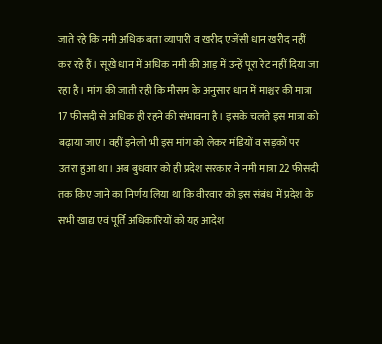जाते रहे कि नमी अधिक बता व्यापारी व खरीद एजेंसी धान खरीद नहीं कर रहे हैं। सूखे धान में अधिक नमी की आड़ में उन्हें पूरा रेट नहीं दिया जा रहा है। मांग की जाती रही कि मौसम के अनुसार धान में माश्चर की मात्रा 17 फीसदी से अधिक ही रहने की संभावना है। इसके चलते इस मात्रा को बढ़ाया जाए। वहीं इनेलो भी इस मांग को लेकर मंडियों व सड़कों पर उतरा हुआ था। अब बुधवार को ही प्रदेश सरकार ने नमी मात्रा 22 फीसदी तक किए जाने का निर्णय लिया था कि वीरवार को इस संबंध में प्रदेश के सभी खाद्य एवं पूर्ति अधिकारियों को यह आदेश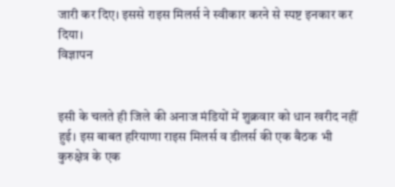जारी कर दिए। इससे राइस मिलर्स ने स्वीकार करने से स्पष्ट इनकार कर दिया।
विज्ञापन


इसी के चलते ही जिले की अनाज मंडियों में शुक्रवार को धान खरीद नहीं हुई। इस बाबत हरियाणा राइस मिलर्स व डीलर्स की एक बैठक भी कुरुक्षेत्र के एक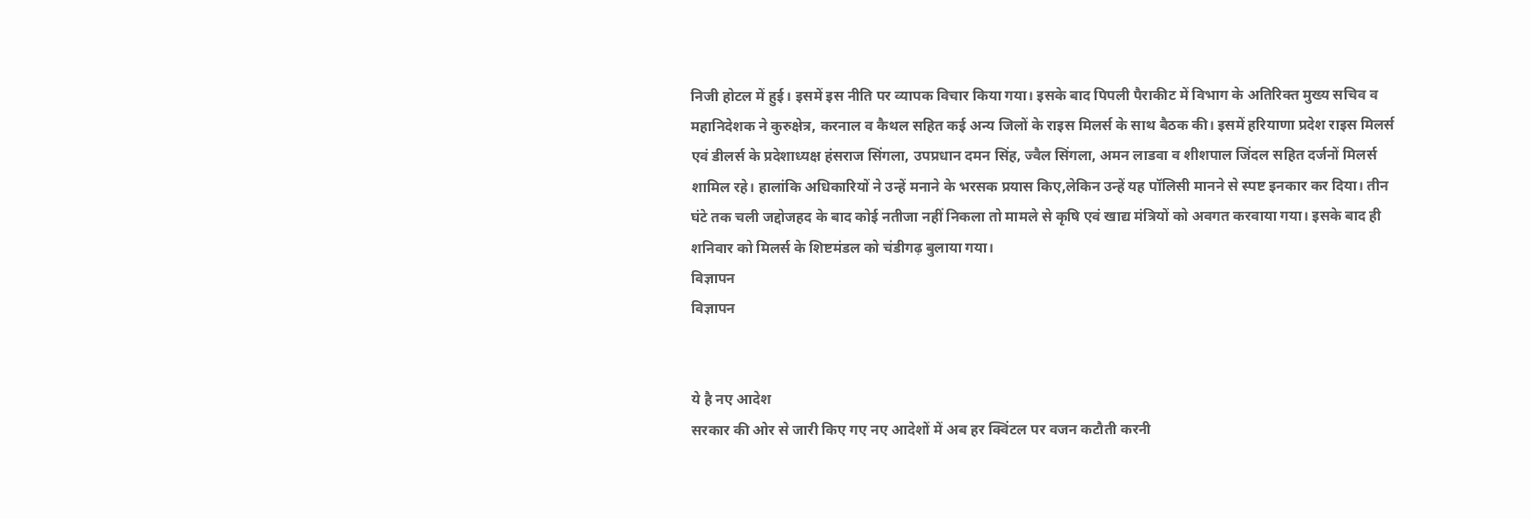निजी होटल में हुई। इसमें इस नीति पर व्यापक विचार किया गया। इसके बाद पिपली पैराकीट में विभाग के अतिरिक्त मुख्य सचिव व महानिदेशक ने कुरुक्षेत्र, करनाल व कैथल सहित कई अन्य जिलों के राइस मिलर्स के साथ बैठक की। इसमें हरियाणा प्रदेश राइस मिलर्स एवं डीलर्स के प्रदेशाध्यक्ष हंसराज सिंगला, उपप्रधान दमन सिंह, ज्वैल सिंगला, अमन लाडवा व शीशपाल जिंदल सहित दर्जनों मिलर्स शामिल रहे। हालांकि अधिकारियों ने उन्हें मनाने के भरसक प्रयास किए,लेकिन उन्हें यह पॉलिसी मानने से स्पष्ट इनकार कर दिया। तीन घंटे तक चली जद्दोजहद के बाद कोई नतीजा नहीं निकला तो मामले से कृषि एवं खाद्य मंत्रियों को अवगत करवाया गया। इसके बाद ही शनिवार को मिलर्स के शिष्टमंडल को चंडीगढ़ बुलाया गया।
विज्ञापन
विज्ञापन


ये है नए आदेश
सरकार की ओर से जारी किए गए नए आदेशों में अब हर क्विंटल पर वजन कटौती करनी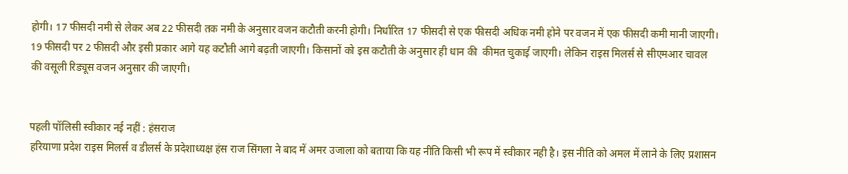होगी। 17 फीसदी नमी से लेकर अब 22 फीसदी तक नमी के अनुसार वजन कटौती करनी होगी। निर्धारित 17 फीसदी से एक फीसदी अधिक नमी होने पर वजन में एक फीसदी कमी मानी जाएगी। 19 फीसदी पर 2 फीसदी और इसी प्रकार आगे यह कटौती आगे बढ़ती जाएगी। किसानों को इस कटौती के अनुसार ही धान की  कीमत चुकाई जाएगी। लेकिन राइस मिलर्स से सीएमआर चावल की वसूली रिड्यूस वजन अनुसार की जाएगी।


पहली पॉलिसी स्वीकार नई नहीं : हंसराज
हरियाणा प्रदेश राइस मिलर्स व डीलर्स के प्रदेशाध्यक्ष हंस राज सिंगला ने बाद में अमर उजाला को बताया कि यह नीति किसी भी रूप में स्वीकार नही है। इस नीति को अमल में लाने के लिए प्रशासन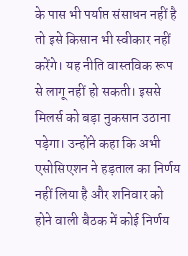के पास भी पर्याप्त संसाधन नहीं है तो इसे किसान भी स्वीकार नहीं करेंगे। यह नीति वास्तविक रूप से लागू नहीं हो सकती। इससे मिलर्स को बड़ा नुकसान उठाना पड़ेगा। उन्होंने कहा कि अभी एसोसिएशन ने हड़ताल का निर्णय नहीं लिया है और शनिवार को होने वाली बैठक में कोई निर्णय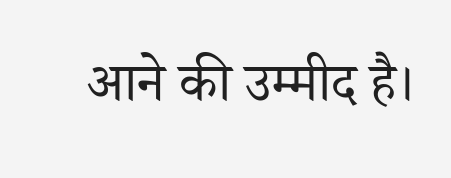आने की उम्मीद है।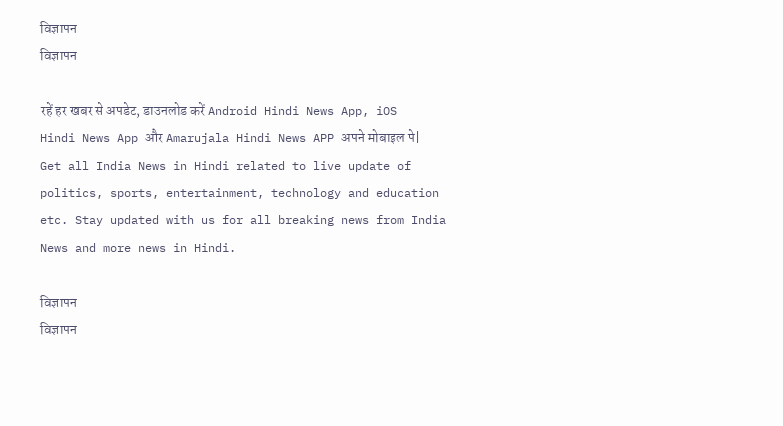विज्ञापन
विज्ञापन

रहें हर खबर से अपडेट, डाउनलोड करें Android Hindi News App, iOS Hindi News App और Amarujala Hindi News APP अपने मोबाइल पे|
Get all India News in Hindi related to live update of politics, sports, entertainment, technology and education etc. Stay updated with us for all breaking news from India News and more news in Hindi.

विज्ञापन
विज्ञापन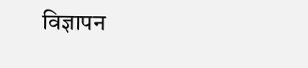विज्ञापन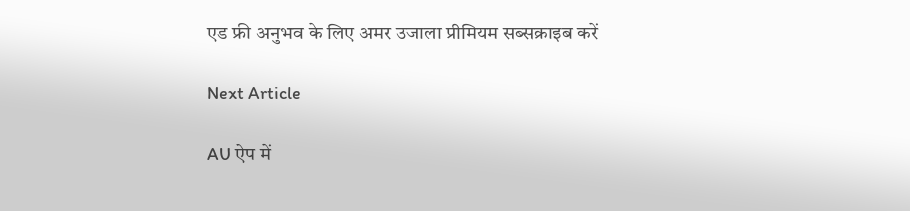एड फ्री अनुभव के लिए अमर उजाला प्रीमियम सब्सक्राइब करें

Next Article

AU ऐप में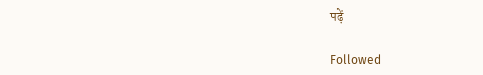पढ़ें

Followed